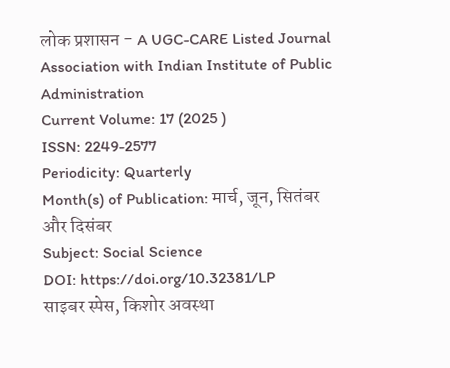लोक प्रशासन - A UGC-CARE Listed Journal
Association with Indian Institute of Public Administration
Current Volume: 17 (2025 )
ISSN: 2249-2577
Periodicity: Quarterly
Month(s) of Publication: मार्च, जून, सितंबर और दिसंबर
Subject: Social Science
DOI: https://doi.org/10.32381/LP
साइबर स्पेस, किशोर अवस्था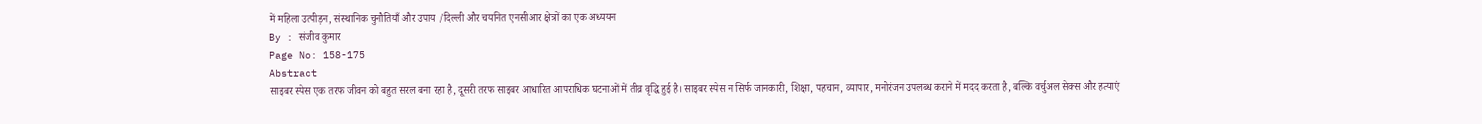में महिला उत्पीड़न, संस्थानिक चुनौतियाँ और उपाय /दिल्ली और चयनित एनसीआर क्षेत्रों का एक अध्ययन
By : संजीव कुमार
Page No: 158-175
Abstract
साइबर स्पेस एक तरफ जीवन को बहुत सरल बना रहा है, दूसरी तरफ साइबर आधारित आपराधिक घटनाओं में तीव्र वृद्धि हुई है। साइबर स्पेस न सिर्फ जानकारी, शिक्षा, पहचान, व्यापार, मनोरंजन उपलब्ध कराने में मदद करता है, बल्कि वर्चुअल सेक्स और हत्याएं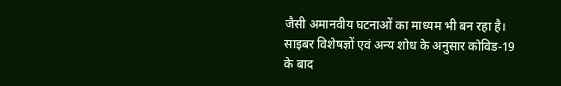जैसी अमानवीय घटनाओं का माध्यम भी बन रहा है। साइबर विशेषज्ञों एवं अन्य शोध के अनुसार कोविड-19 के बाद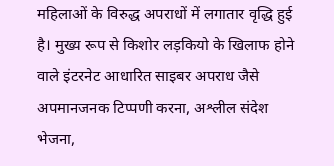महिलाओं के विरुद्ध अपराधों में लगातार वृद्धि हुई है। मुख्य रूप से किशोर लड़कियो के खिलाफ होने वाले इंटरनेट आधारित साइबर अपराध जैसे अपमानजनक टिप्पणी करना, अश्लील संदेश भेजना,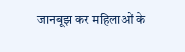जानबूझ कर महिलाओं के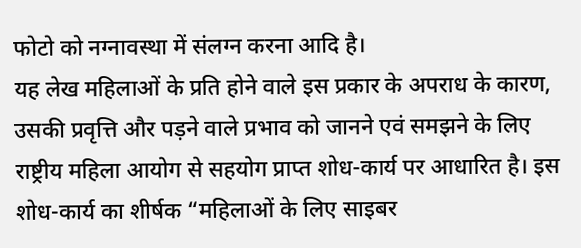फोटो को नग्नावस्था में संलग्न करना आदि है।
यह लेख महिलाओं के प्रति होने वाले इस प्रकार के अपराध के कारण, उसकी प्रवृत्ति और पड़ने वाले प्रभाव को जानने एवं समझने के लिए राष्ट्रीय महिला आयोग से सहयोग प्राप्त शोध-कार्य पर आधारित है। इस शोध-कार्य का शीर्षक “महिलाओं के लिए साइबर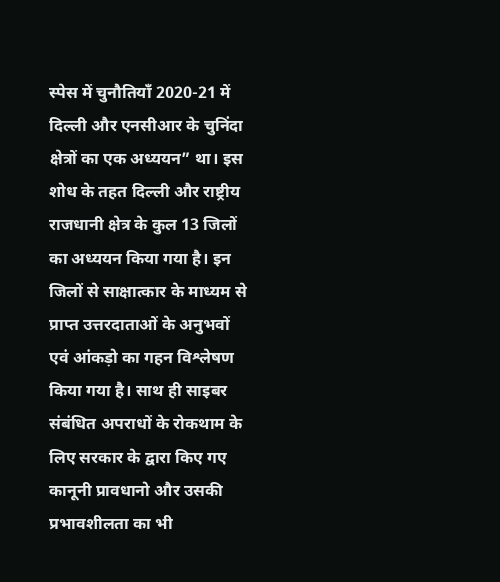स्पेस में चुनौतियाँ 2020-21 में दिल्ली और एनसीआर के चुनिंदा क्षेत्रों का एक अध्ययन” था। इस शोध के तहत दिल्ली और राष्ट्रीय राजधानी क्षेत्र के कुल 13 जिलों का अध्ययन किया गया है। इन जिलों से साक्षात्कार के माध्यम से प्राप्त उत्तरदाताओं के अनुभवों एवं आंकड़ो का गहन विश्लेषण किया गया है। साथ ही साइबर संबंधित अपराधों के रोकथाम के लिए सरकार के द्वारा किए गए कानूनी प्रावधानो और उसकी प्रभावशीलता का भी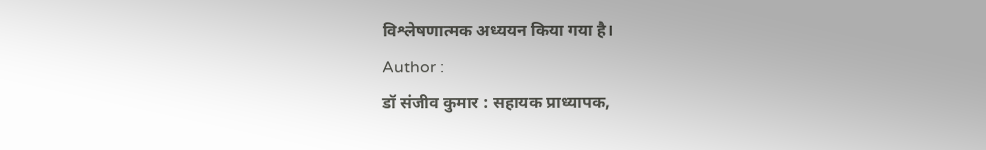विश्लेषणात्मक अध्ययन किया गया है।
Author :
डॉ संजीव कुमार : सहायक प्राध्यापक,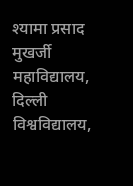श्यामा प्रसाद मुखर्जी महाविद्यालय, दिल्ली विश्वविद्यालय,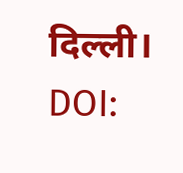दिल्ली।
DOI: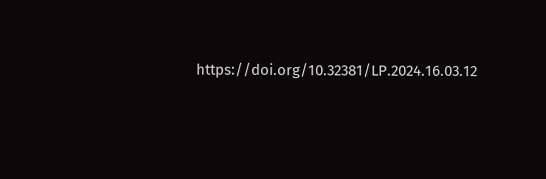https://doi.org/10.32381/LP.2024.16.03.12